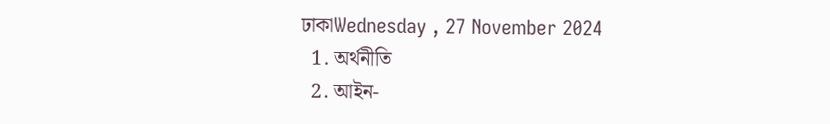ঢাকাWednesday , 27 November 2024
  1. অর্থনীতি
  2. আইন-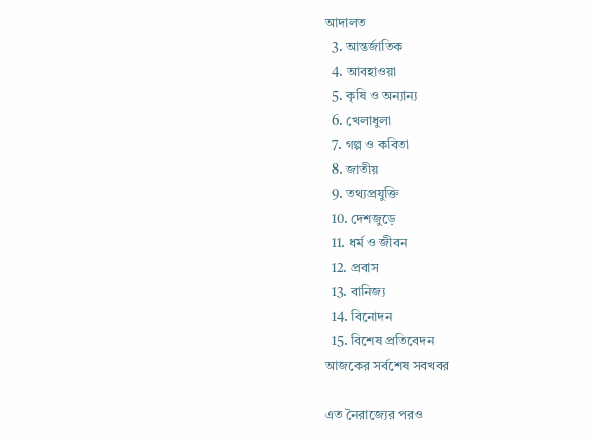আদালত
  3. আন্তর্জাতিক
  4. আবহাওয়া
  5. কৃষি ও অন্যান্য
  6. খেলাধুলা
  7. গল্প ও কবিতা
  8. জাতীয়
  9. তথ্যপ্রযুক্তি
  10. দেশজুড়ে
  11. ধর্ম ও জীবন
  12. প্রবাস
  13. বানিজ্য
  14. বিনোদন
  15. বিশেষ প্রতিবেদন
আজকের সর্বশেষ সবখবর

এত নৈরাজ্যের পরও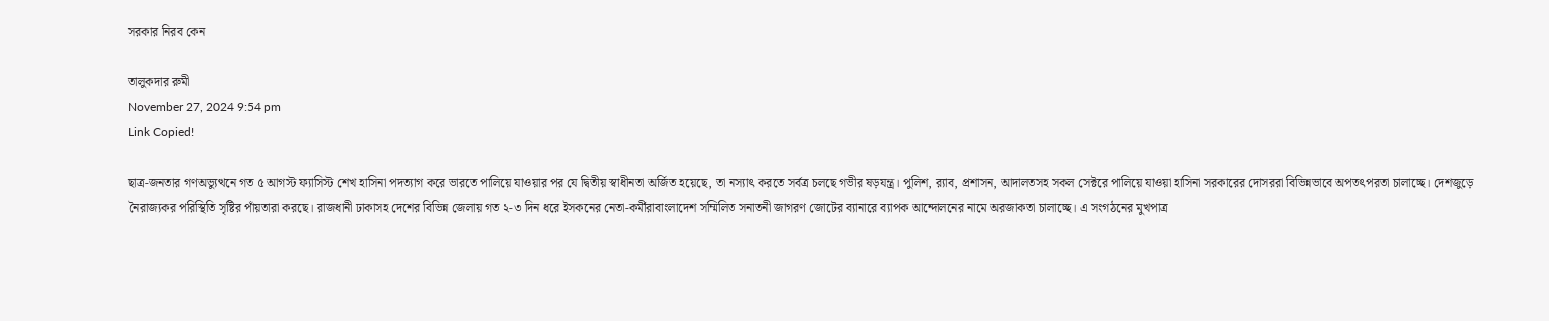সরকার নিরব কেন

তালুকদার রুমী
November 27, 2024 9:54 pm
Link Copied!

ছাত্র-জনতার গণঅভ্যুত্থনে গত ৫ আগস্ট ফ্যাসিস্ট শেখ হাসিনা পদত্যাগ করে ভারতে পালিয়ে যাওয়ার পর যে দ্বিতীয় স্বাধীনতা অর্জিত হয়েছে, তা নস্যাৎ করতে সর্বত্র চলছে গভীর ষড়যন্ত্র। পুলিশ, র‌্যাব, প্রশাসন, আদালতসহ সকল সেক্টরে পালিয়ে যাওয়া হাসিনা সরকারের দোসররা বিভিন্নভাবে অপতৎপরতা চালাচ্ছে। দেশজুড়ে নৈরাজ্যকর পরিস্থিতি সৃষ্টির পাঁয়তারা করছে। রাজধানী ঢাকাসহ দেশের বিভিন্ন জেলায় গত ২-৩ দিন ধরে ইসকনের নেতা-কর্মীরাবাংলাদেশ সম্মিলিত সনাতনী জাগরণ জোটের ব্যানারে ব্যাপক আন্দোলনের নামে অরজাকতা চালাচ্ছে। এ সংগঠনের মুখপাত্র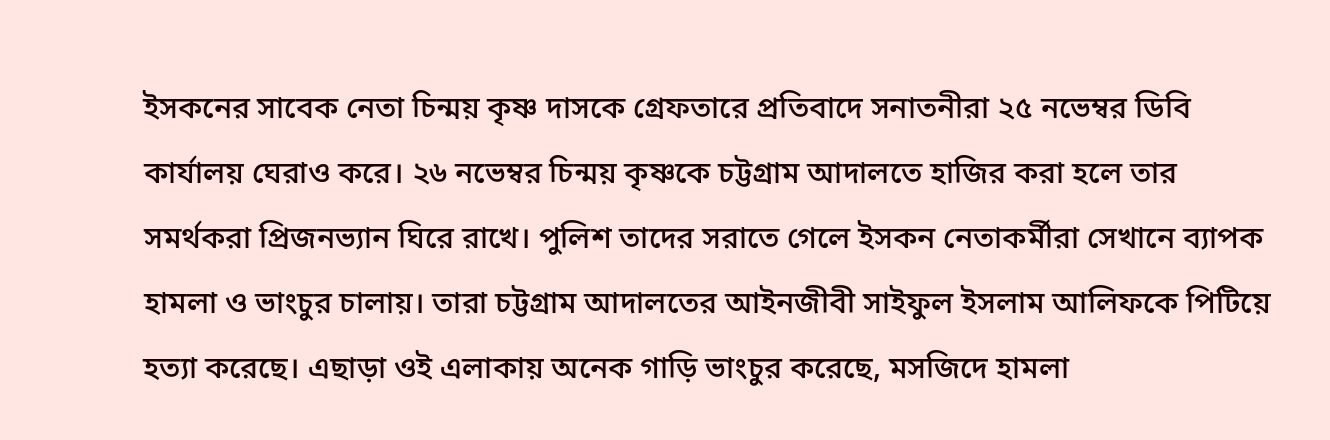ইসকনের সাবেক নেতা চিন্ময় কৃষ্ণ দাসকে গ্রেফতারে প্রতিবাদে সনাতনীরা ২৫ নভেম্বর ডিবি কার্যালয় ঘেরাও করে। ২৬ নভেম্বর চিন্ময় কৃষ্ণকে চট্টগ্রাম আদালতে হাজির করা হলে তার সমর্থকরা প্রিজনভ্যান ঘিরে রাখে। পুলিশ তাদের সরাতে গেলে ইসকন নেতাকর্মীরা সেখানে ব্যাপক হামলা ও ভাংচুর চালায়। তারা চট্টগ্রাম আদালতের আইনজীবী সাইফুল ইসলাম আলিফকে পিটিয়ে হত্যা করেছে। এছাড়া ওই এলাকায় অনেক গাড়ি ভাংচুর করেছে, মসজিদে হামলা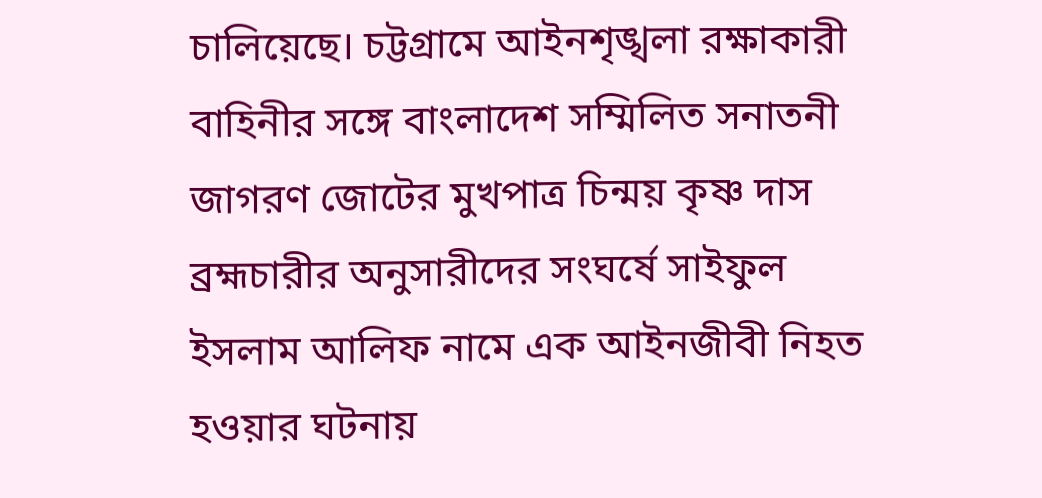চালিয়েছে। চট্টগ্রামে আইনশৃঙ্খলা রক্ষাকারী বাহিনীর সঙ্গে বাংলাদেশ সম্মিলিত সনাতনী জাগরণ জোটের মুখপাত্র চিন্ময় কৃষ্ণ দাস ব্রহ্মচারীর অনুসারীদের সংঘর্ষে সাইফুল ইসলাম আলিফ নামে এক আইনজীবী নিহত হওয়ার ঘটনায়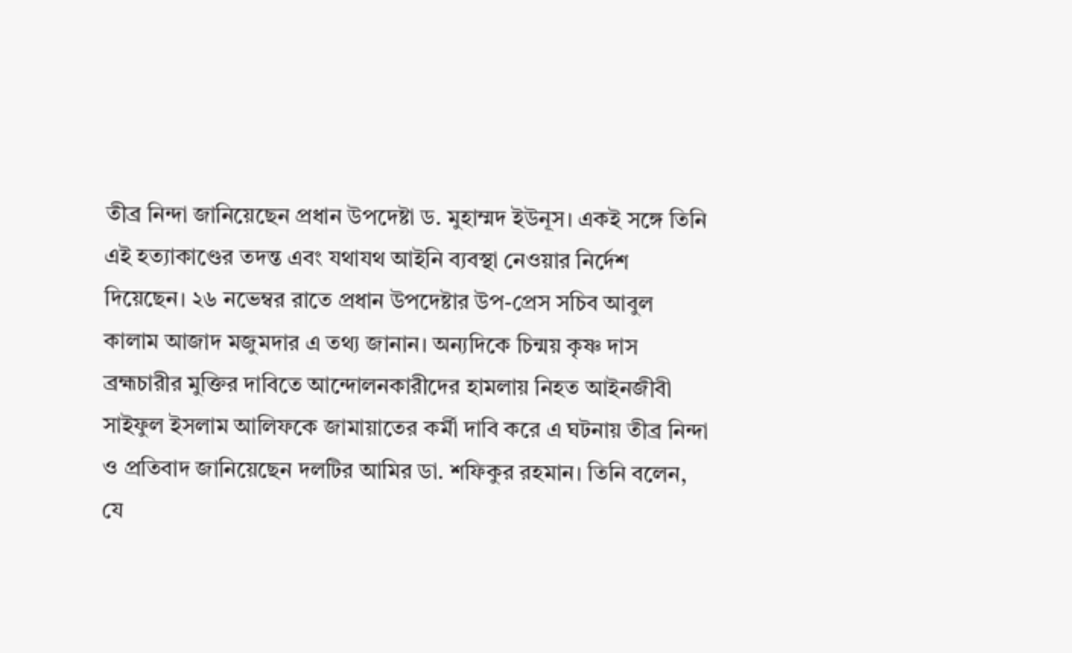তীব্র নিন্দা জানিয়েছেন প্রধান উপদেষ্টা ড. মুহাম্মদ ইউনূস। একই সঙ্গে তিনি এই হত্যাকাণ্ডের তদন্ত এবং যথাযথ আইনি ব্যবস্থা নেওয়ার নির্দেশ দিয়েছেন। ২৬ নভেম্বর রাতে প্রধান উপদেষ্টার উপ-প্রেস সচিব আবুল কালাম আজাদ মজুমদার এ তথ্য জানান। অন্যদিকে চিন্ময় কৃষ্ণ দাস ব্রহ্মচারীর মুক্তির দাবিতে আন্দোলনকারীদের হামলায় নিহত আইনজীবী সাইফুল ইসলাম আলিফকে জামায়াতের কর্মী দাবি করে এ ঘটনায় তীব্র নিন্দা ও প্রতিবাদ জানিয়েছেন দলটির আমির ডা. শফিকুর রহমান। তিনি বলেন, যে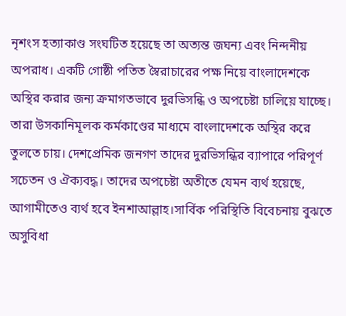নৃশংস হত্যাকাণ্ড সংঘটিত হয়েছে তা অত্যন্ত জঘন্য এবং নিন্দনীয় অপরাধ। একটি গোষ্ঠী পতিত স্বৈরাচারের পক্ষ নিয়ে বাংলাদেশকে অস্থির করার জন্য ক্রমাগতভাবে দুরভিসন্ধি ও অপচেষ্টা চালিয়ে যাচ্ছে। তারা উসকানিমূলক কর্মকাণ্ডের মাধ্যমে বাংলাদেশকে অস্থির করে তুলতে চায়। দেশপ্রেমিক জনগণ তাদের দুরভিসন্ধির ব্যাপারে পরিপূর্ণ সচেতন ও ঐক্যবদ্ধ। তাদের অপচেষ্টা অতীতে যেমন ব্যর্থ হয়েছে, আগামীতেও ব্যর্থ হবে ইনশাআল্লাহ।সার্বিক পরিস্থিতি বিবেচনায় বুঝতে অসুবিধা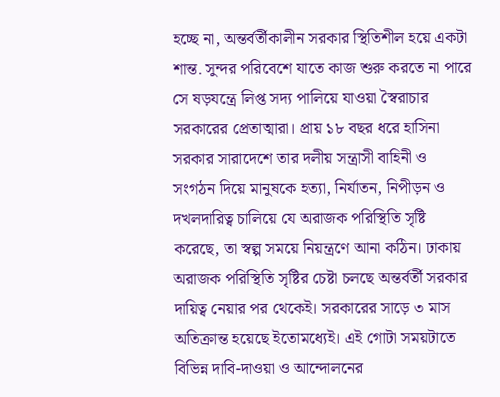হচ্ছে না, অন্তর্বর্তীকালীন সরকার স্থিতিশীল হয়ে একটা শান্ত. সুন্দর পরিবেশে যাতে কাজ শুরু করতে না পারে সে ষড়যন্ত্রে লিপ্ত সদ্য পালিয়ে যাওয়া স্বৈরাচার সরকারের প্রেতাত্মারা। প্রায় ১৮ বছর ধরে হাসিনা সরকার সারাদেশে তার দলীয় সন্ত্রাসী বাহিনী ও সংগঠন দিয়ে মানুষকে হত্যা, নির্যাতন, নিপীড়ন ও দখলদারিত্ব চালিয়ে যে অরাজক পরিস্থিতি সৃষ্টি করেছে, তা স্বল্প সময়ে নিয়ন্ত্রণে আনা কঠিন। ঢাকায় অরাজক পরিস্থিতি সৃষ্টির চেষ্টা চলছে অন্তর্বর্তী সরকার দায়িত্ব নেয়ার পর থেকেই। সরকারের সাড়ে ৩ মাস অতিক্রান্ত হয়েছে ইতোমধ্যেই। এই গোটা সময়টাতে বিভিন্ন দাবি-দাওয়া ও আন্দোলনের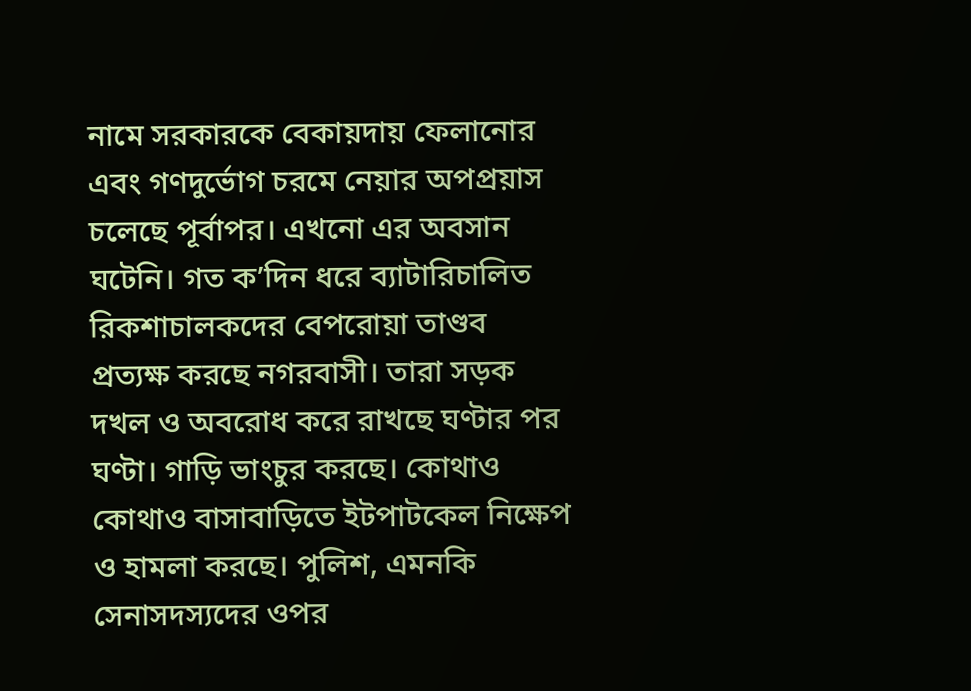নামে সরকারকে বেকায়দায় ফেলানোর এবং গণদুর্ভোগ চরমে নেয়ার অপপ্রয়াস চলেছে পূর্বাপর। এখনো এর অবসান ঘটেনি। গত ক’দিন ধরে ব্যাটারিচালিত রিকশাচালকদের বেপরোয়া তাণ্ডব প্রত্যক্ষ করছে নগরবাসী। তারা সড়ক দখল ও অবরোধ করে রাখছে ঘণ্টার পর ঘণ্টা। গাড়ি ভাংচুর করছে। কোথাও কোথাও বাসাবাড়িতে ইটপাটকেল নিক্ষেপ ও হামলা করছে। পুলিশ, এমনকি সেনাসদস্যদের ওপর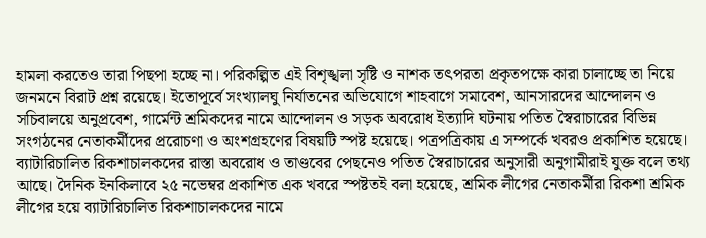হামলা করতেও তারা পিছপা হচ্ছে না। পরিকল্পিত এই বিশৃঙ্খলা সৃষ্টি ও নাশক তৎপরতা প্রকৃতপক্ষে কারা চালাচ্ছে তা নিয়ে জনমনে বিরাট প্রশ্ন রয়েছে। ইতোপূর্বে সংখ্যালঘু নির্যাতনের অভিযোগে শাহবাগে সমাবেশ, আনসারদের আন্দোলন ও সচিবালয়ে অনুপ্রবেশ, গার্মেন্ট শ্রমিকদের নামে আন্দোলন ও সড়ক অবরোধ ইত্যাদি ঘটনায় পতিত স্বৈরাচারের বিভিন্ন সংগঠনের নেতাকর্মীদের প্ররোচণা ও অংশগ্রহণের বিষয়টি স্পষ্ট হয়েছে। পত্রপত্রিকায় এ সম্পর্কে খবরও প্রকাশিত হয়েছে। ব্যাটারিচালিত রিকশাচালকদের রাস্তা অবরোধ ও তাণ্ডবের পেছনেও পতিত স্বৈরাচারের অনুসারী অনুগামীরাই যুক্ত বলে তথ্য আছে। দৈনিক ইনকিলাবে ২৫ নভেম্বর প্রকাশিত এক খবরে স্পষ্টতই বলা হয়েছে, শ্রমিক লীগের নেতাকর্মীরা রিকশা শ্রমিক লীগের হয়ে ব্যাটারিচালিত রিকশাচালকদের নামে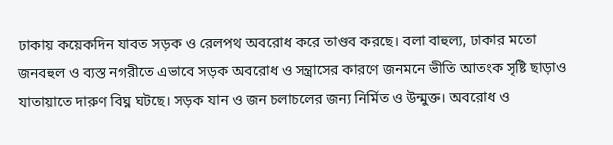ঢাকায় কয়েকদিন যাবত সড়ক ও রেলপথ অবরোধ করে তাণ্ডব করছে। বলা বাহুল্য, ঢাকার মতো জনবহুল ও ব্যস্ত নগরীতে এভাবে সড়ক অবরোধ ও সন্ত্রাসের কারণে জনমনে ভীতি আতংক সৃষ্টি ছাড়াও যাতায়াতে দারুণ বিঘ্ন ঘটছে। সড়ক যান ও জন চলাচলের জন্য নির্মিত ও উন্মুক্ত। অবরোধ ও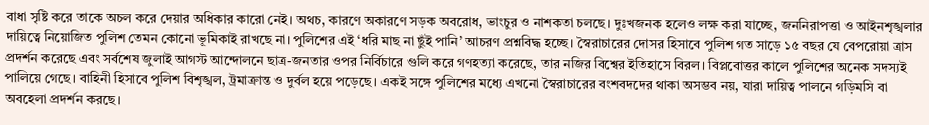বাধা সৃষ্টি করে তাকে অচল করে দেয়ার অধিকার কারো নেই। অথচ, কারণে অকারণে সড়ক অবরোধ, ভাংচুর ও নাশকতা চলছে। দুঃখজনক হলেও লক্ষ করা যাচ্ছে, জননিরাপত্তা ও আইনশৃঙ্খলার দায়িত্বে নিয়োজিত পুলিশ তেমন কোনো ভূমিকাই রাখছে না। পুলিশের এই ‘ধরি মাছ না ছুঁই পানি’ আচরণ প্রশ্নবিদ্ধ হচ্ছে। স্বৈরাচারের দোসর হিসাবে পুলিশ গত সাড়ে ১৫ বছর যে বেপরোয়া ত্রাস প্রদর্শন করেছে এবং সর্বশেষ জুলাই আগস্ট আন্দোলনে ছাত্র-জনতার ওপর নির্বিচারে গুলি করে গণহত্যা করেছে, তার নজির বিশ্বের ইতিহাসে বিরল। বিপ্লবোত্তর কালে পুলিশের অনেক সদস্যই পালিয়ে গেছে। বাহিনী হিসাবে পুলিশ বিশৃঙ্খল, ট্রমাক্রান্ত ও দুর্বল হয়ে পড়েছে। একই সঙ্গে পুলিশের মধ্যে এখনো স্বৈরাচারের বংশবদদের থাকা অসম্ভব নয়, যারা দায়িত্ব পালনে গড়িমসি বা অবহেলা প্রদর্শন করছে।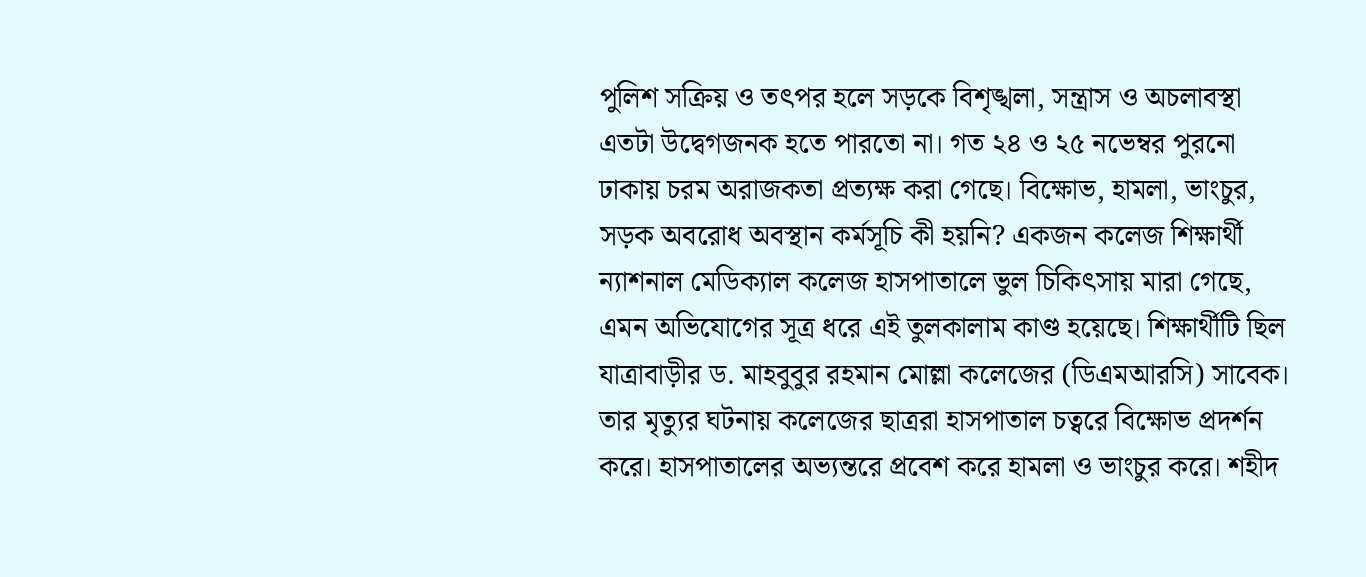পুলিশ সক্রিয় ও তৎপর হলে সড়কে বিশৃঙ্খলা, সন্ত্রাস ও অচলাবস্থা এতটা উদ্বেগজনক হতে পারতো না। গত ২৪ ও ২৫ নভেম্বর পুরনো ঢাকায় চরম অরাজকতা প্রত্যক্ষ করা গেছে। বিক্ষোভ, হামলা, ভাংচুর, সড়ক অবরোধ অবস্থান কর্মসূচি কী হয়নি? একজন কলেজ শিক্ষার্থী ন্যাশনাল মেডিক্যাল কলেজ হাসপাতালে ভুল চিকিৎসায় মারা গেছে, এমন অভিযোগের সূত্র ধরে এই তুলকালাম কাণ্ড হয়েছে। শিক্ষার্থীটি ছিল যাত্রাবাড়ীর ড. মাহবুবুর রহমান মোল্লা কলেজের (ডিএমআরসি) সাবেক। তার মৃত্যুর ঘটনায় কলেজের ছাত্ররা হাসপাতাল চত্বরে বিক্ষোভ প্রদর্শন করে। হাসপাতালের অভ্যন্তরে প্রবেশ করে হামলা ও ভাংচুর করে। শহীদ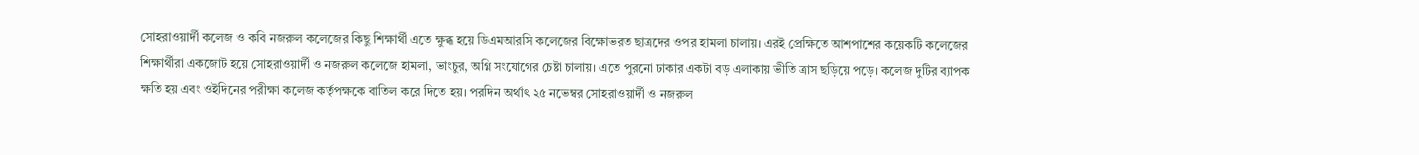সোহরাওয়ার্দী কলেজ ও কবি নজরুল কলেজের কিছু শিক্ষার্থী এতে ক্ষুব্ধ হয়ে ডিএমআরসি কলেজের বিক্ষোভরত ছাত্রদের ওপর হামলা চালায়। এরই প্রেক্ষিতে আশপাশের কয়েকটি কলেজের শিক্ষার্থীরা একজোট হয়ে সোহরাওয়ার্দী ও নজরুল কলেজে হামলা, ভাংচুর, অগ্নি সংযোগের চেষ্টা চালায়। এতে পুরনো ঢাকার একটা বড় এলাকায় ভীতি ত্রাস ছড়িয়ে পড়ে। কলেজ দুটির ব্যাপক ক্ষতি হয় এবং ওইদিনের পরীক্ষা কলেজ কর্তৃপক্ষকে বাতিল করে দিতে হয়। পরদিন অর্থাৎ ২৫ নভেম্বর সোহরাওয়ার্দী ও নজরুল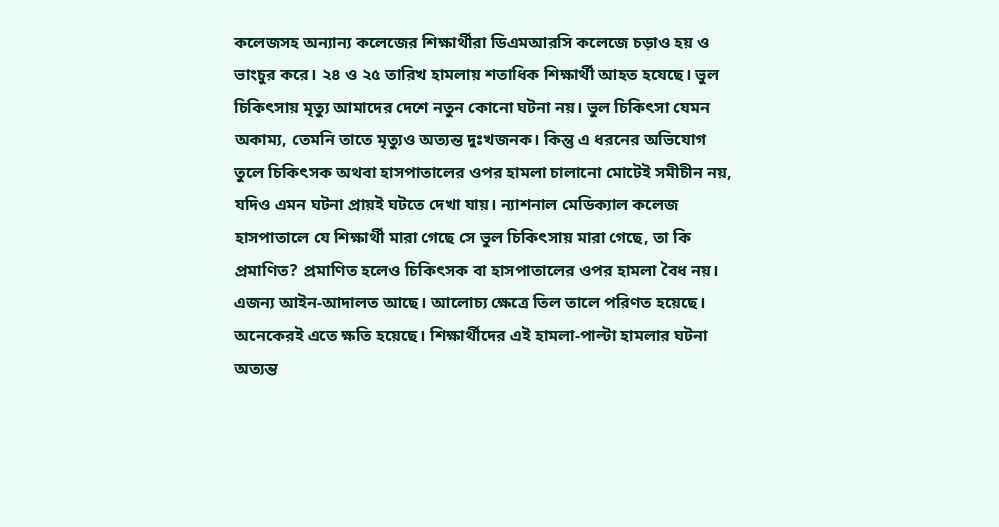কলেজসহ অন্যান্য কলেজের শিক্ষার্থীরা ডিএমআরসি কলেজে চড়াও হয় ও ভাংচুর করে। ২৪ ও ২৫ তারিখ হামলায় শতাধিক শিক্ষার্থী আহত হযেছে। ভুল চিকিৎসায় মৃত্যু আমাদের দেশে নতুন কোনো ঘটনা নয়। ভুল চিকিৎসা যেমন অকাম্য, তেমনি তাতে মৃত্যুও অত্যন্ত দুঃখজনক। কিন্তু এ ধরনের অভিযোগ তুলে চিকিৎসক অথবা হাসপাতালের ওপর হামলা চালানো মোটেই সমীচীন নয়, যদিও এমন ঘটনা প্রায়ই ঘটতে দেখা যায়। ন্যাশনাল মেডিক্যাল কলেজ হাসপাতালে যে শিক্ষার্থী মারা গেছে সে ভুল চিকিৎসায় মারা গেছে, তা কি প্রমাণিত? প্রমাণিত হলেও চিকিৎসক বা হাসপাতালের ওপর হামলা বৈধ নয়। এজন্য আইন-আদালত আছে। আলোচ্য ক্ষেত্রে তিল তালে পরিণত হয়েছে। অনেকেরই এতে ক্ষতি হয়েছে। শিক্ষার্থীদের এই হামলা-পাল্টা হামলার ঘটনা অত্যন্ত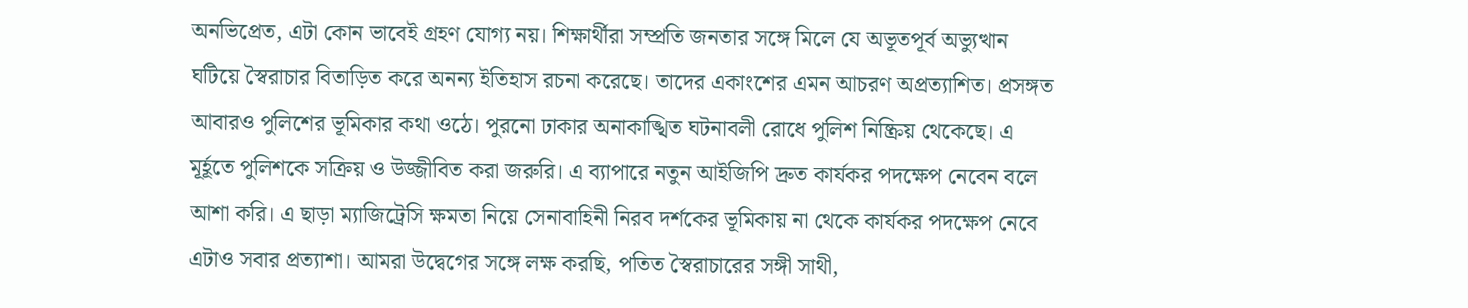অনভিপ্রেত, এটা কোন ভাবেই গ্রহণ যোগ্য নয়। শিক্ষার্থীরা সম্প্রতি জনতার সঙ্গে মিলে যে অভূতপূর্ব অভ্যুত্থান ঘটিয়ে স্বৈরাচার বিতাড়িত করে অনন্য ইতিহাস রচনা করেছে। তাদের একাংশের এমন আচরণ অপ্রত্যাশিত। প্রসঙ্গত আবারও পুলিশের ভূমিকার কথা ওঠে। পুরনো ঢাকার অনাকাঙ্খিত ঘটনাবলী রোধে পুলিশ নিষ্ক্রিয় থেকেছে। এ মূর্হূতে পুলিশকে সক্রিয় ও উজ্জীবিত করা জরুরি। এ ব্যাপারে নতুন আইজিপি দ্রুত কার্যকর পদক্ষেপ নেবেন বলে আশা করি। এ ছাড়া ম্যাজিট্রেসি ক্ষমতা নিয়ে সেনাবাহিনী নিরব দর্শকের ভূমিকায় না থেকে কার্যকর পদক্ষেপ নেবে এটাও সবার প্রত্যাশা। আমরা উদ্বেগের সঙ্গে লক্ষ করছি, পতিত স্বৈরাচারের সঙ্গী সাথী,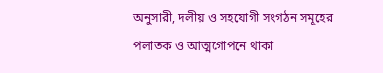অনুসারী, দলীয় ও সহযোগী সংগঠন সমূহের পলাতক ও আত্মগোপনে থাকা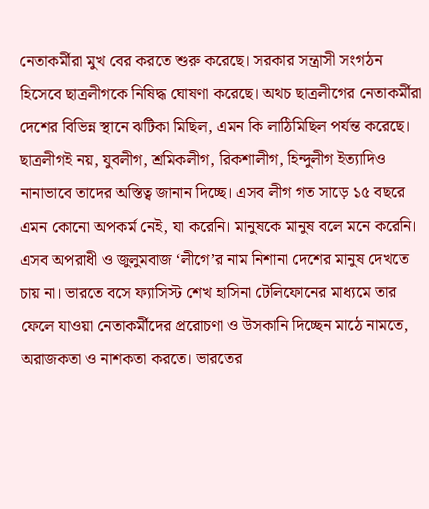নেতাকর্মীরা মুখ বের করতে শুরু করেছে। সরকার সন্ত্রাসী সংগঠন হিসেবে ছাত্রলীগকে নিষিদ্ধ ঘোষণা করেছে। অথচ ছাত্রলীগের নেতাকর্মীরা দেশের বিভিন্ন স্থানে ঝটিকা মিছিল, এমন কি লাঠিমিছিল পর্যন্ত করেছে। ছাত্রলীগই নয়, যুবলীগ, শ্রমিকলীগ, রিকশালীগ, হিন্দুলীগ ইত্যাদিও নানাভাবে তাদের অস্তিত্ব জানান দিচ্ছে। এসব লীগ গত সাড়ে ১৫ বছরে এমন কোনো অপকর্ম নেই, যা করেনি। মানুষকে মানুষ বলে মনে করেনি। এসব অপরাধী ও জুলুমবাজ ‘লীগে’র নাম নিশানা দেশের মানুষ দেখতে চায় না। ভারতে বসে ফ্যাসিস্ট শেখ হাসিনা টেলিফোনের মাধ্যমে তার ফেলে যাওয়া নেতাকর্মীদের প্ররোচণা ও উসকানি দিচ্ছেন মাঠে নামতে, অরাজকতা ও নাশকতা করতে। ভারতের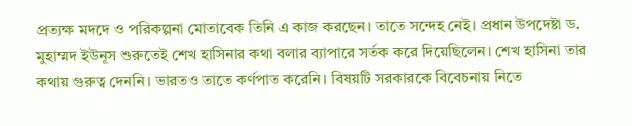প্রত্যক্ষ মদদে ও পরিকল্পনা মোতাবেক তিনি এ কাজ করছেন। তাতে সন্দেহ নেই। প্রধান উপদেষ্টা ড. মুহাম্মদ ইউনূস শুরুতেই শেখ হাসিনার কথা বলার ব্যাপারে সর্তক করে দিয়েছিলেন। শেখ হাসিনা তার কথায় গুরুত্ব দেননি। ভারতও তাতে কর্ণপাত করেনি। বিষয়টি সরকারকে বিবেচনায় নিতে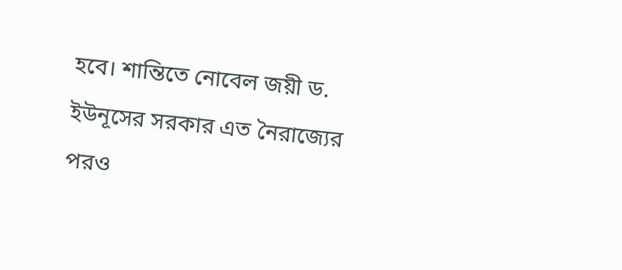হবে। শান্তিতে নোবেল জয়ী ড. ইউনূসের সরকার এত নৈরাজ্যের পরও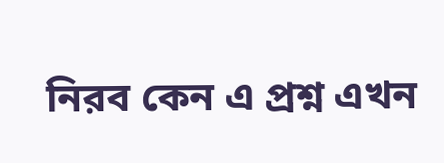নিরব কেন এ প্রশ্ন এখন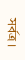সর্বত্র।